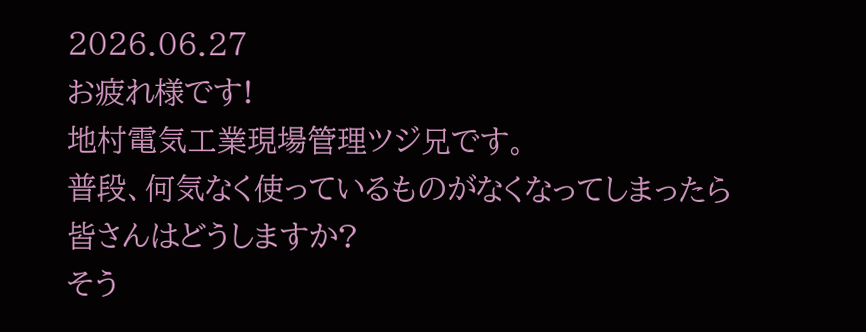2026.06.27
お疲れ様です!
地村電気工業現場管理ツジ兄です。
普段、何気なく使っているものがなくなってしまったら
皆さんはどうしますか?
そう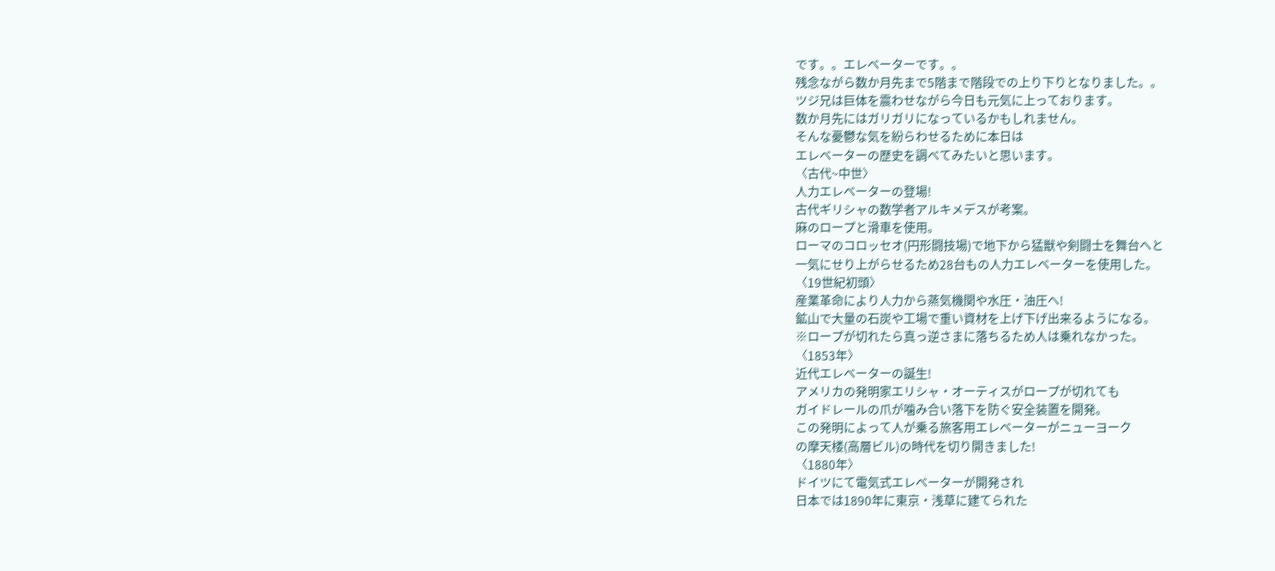です。。エレベーターです。。
残念ながら数か月先まで5階まで階段での上り下りとなりました。。
ツジ兄は巨体を震わせながら今日も元気に上っております。
数か月先にはガリガリになっているかもしれません。
そんな憂鬱な気を紛らわせるために本日は
エレベーターの歴史を調べてみたいと思います。
〈古代~中世〉
人力エレベーターの登場!
古代ギリシャの数学者アルキメデスが考案。
麻のロープと滑車を使用。
ローマのコロッセオ(円形闘技場)で地下から猛獣や剣闘士を舞台へと
一気にせり上がらせるため28台もの人力エレベーターを使用した。
〈19世紀初頭〉
産業革命により人力から蒸気機関や水圧・油圧へ!
鉱山で大量の石炭や工場で重い資材を上げ下げ出来るようになる。
※ロープが切れたら真っ逆さまに落ちるため人は乗れなかった。
〈1853年〉
近代エレベーターの誕生!
アメリカの発明家エリシャ・オーティスがロープが切れても
ガイドレールの爪が噛み合い落下を防ぐ安全装置を開発。
この発明によって人が乗る旅客用エレベーターがニューヨーク
の摩天楼(高層ビル)の時代を切り開きました!
〈1880年〉
ドイツにて電気式エレベーターが開発され
日本では1890年に東京・浅草に建てられた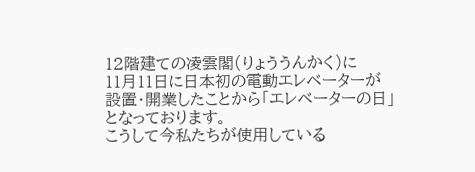12階建ての凌雲閣(りょううんかく)に
11月11日に日本初の電動エレベーターが
設置・開業したことから「エレベーターの日」
となっております。
こうして今私たちが使用している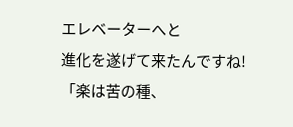エレベーターへと
進化を遂げて来たんですね!
「楽は苦の種、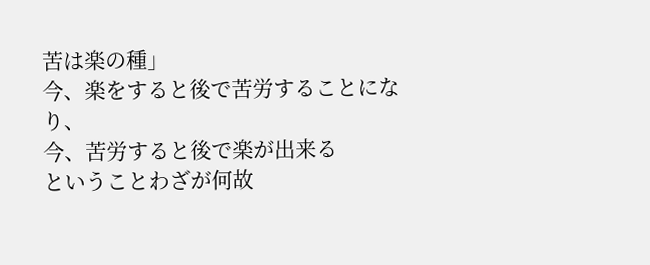苦は楽の種」
今、楽をすると後で苦労することになり、
今、苦労すると後で楽が出来る
ということわざが何故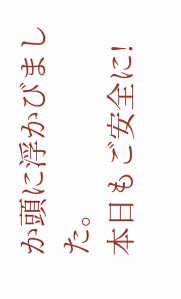か頭に浮かびました。
本日もご安全に!